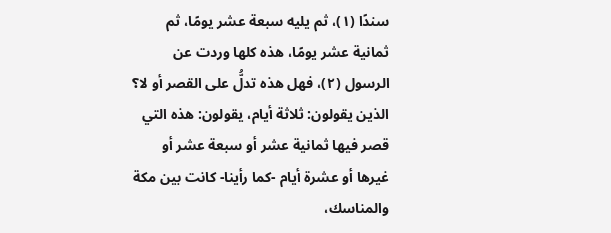سندًا (١)، ثم يليه سبعة عشر يومًا، ثم ثمانية عشر يومًا، هذه كلها وردت عن الرسول (٢)، فهل هذه تدلُّ على القصر أو لا؟ الذين يقولون: ثلاثة أيام، يقولون: هذه التي قصر فيها ثمانية عشر أو سبعة عشر أو غيرها أو عشرة أيام -كما رأينا- كانت بين مكة والمناسك،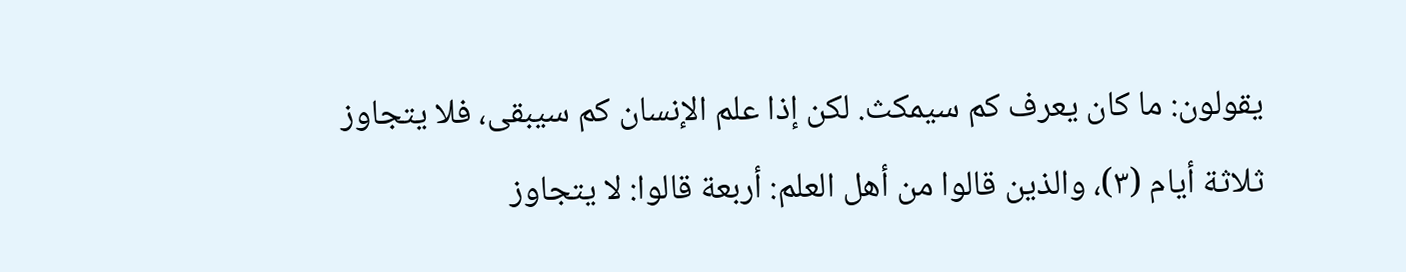يقولون: ما كان يعرف كم سيمكث. لكن إذا علم الإنسان كم سيبقى، فلا يتجاوز ثلاثة أيام (٣)، والذين قالوا من أهل العلم: أربعة قالوا: لا يتجاوز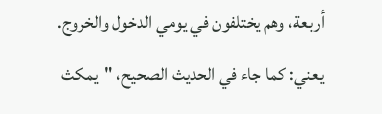أربعة، وهم يختلفون في يومي الدخول والخروج.
يعني: كما جاء في الحديث الصحيح، "يمكث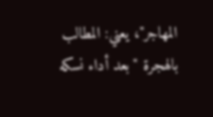المهاجر"، يعني: المطالب بالهجرة "بعد أداء نسكه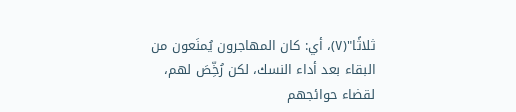ثلاثًا"(٧)، أي: كان المهاجرون يُمنَعون من البقاء بعد أداء النسك، لكن رُخِّصَ لهم، لقضاء حوائجهم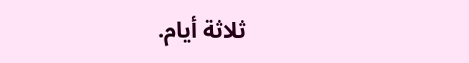ثلاثة أيام.